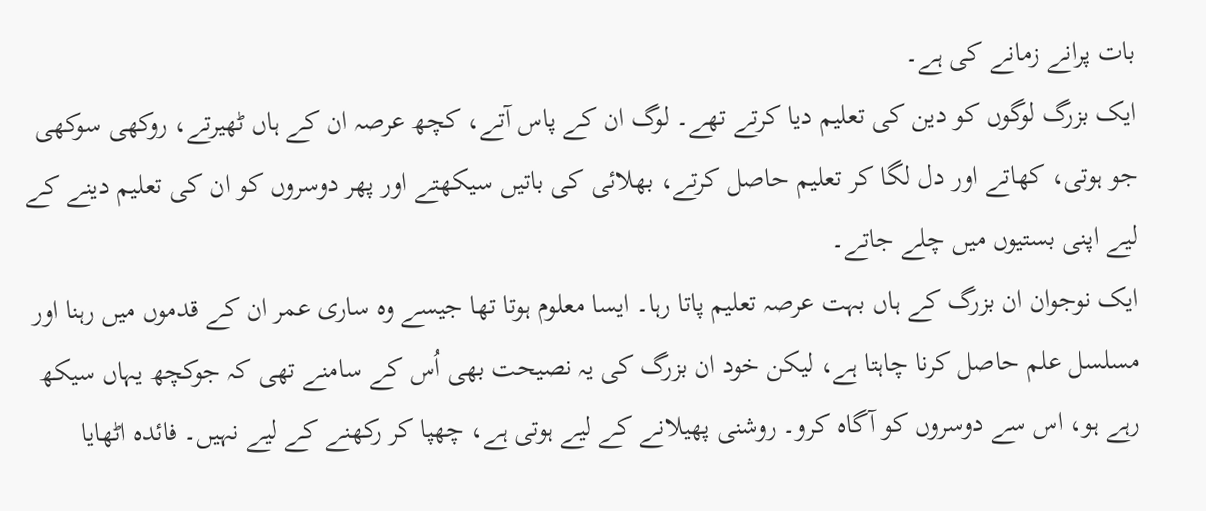بات پرانے زمانے کی ہے۔
ایک بزرگ لوگوں کو دین کی تعلیم دیا کرتے تھے۔ لوگ ان کے پاس آتے، کچھ عرصہ ان کے ہاں ٹھیرتے، روکھی سوکھی جو ہوتی، کھاتے اور دل لگا کر تعلیم حاصل کرتے، بھلائی کی باتیں سیکھتے اور پھر دوسروں کو ان کی تعلیم دینے کے لیے اپنی بستیوں میں چلے جاتے۔
ایک نوجوان ان بزرگ کے ہاں بہت عرصہ تعلیم پاتا رہا۔ ایسا معلوم ہوتا تھا جیسے وہ ساری عمر ان کے قدموں میں رہنا اور مسلسل علم حاصل کرنا چاہتا ہے، لیکن خود ان بزرگ کی یہ نصیحت بھی اُس کے سامنے تھی کہ جوکچھ یہاں سیکھ رہے ہو، اس سے دوسروں کو آگاہ کرو۔ روشنی پھیلانے کے لیے ہوتی ہے، چھپا کر رکھنے کے لیے نہیں۔ فائدہ اٹھایا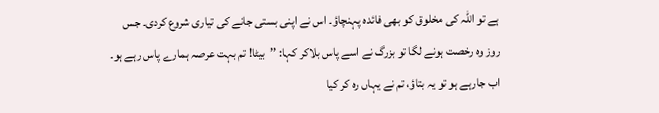ہے تو اللہ کی مخلوق کو بھی فائدہ پہنچاؤ۔ اس نے اپنی بستی جانے کی تیاری شروع کردی۔ جس روز وہ رخصت ہونے لگا تو بزرگ نے اسے پاس بلاکر کہا: ’’بیٹا! تم بہت عرصہ ہمارے پاس رہے ہو۔ اب جارہے ہو تو یہ بتاؤ، تم نے یہاں رہ کر کیا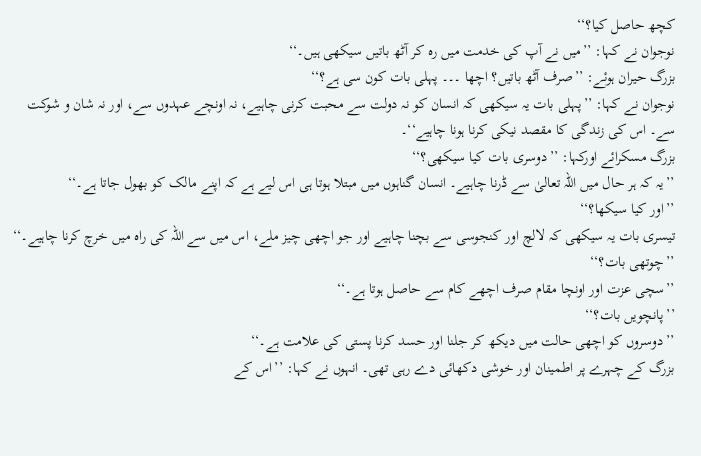کچھ حاصل کیا؟‘‘
نوجوان نے کہا: ’’میں نے آپ کی خدمت میں رہ کر آٹھ باتیں سیکھی ہیں۔‘‘
بزرگ حیران ہوئے: ’’صرف آٹھ باتیں؟ اچھا ۔۔۔ پہلی بات کون سی ہے؟‘‘
نوجوان نے کہا: ’’پہلی بات یہ سیکھی کہ انسان کو نہ دولت سے محبت کرنی چاہیے، نہ اونچے عہدوں سے، اور نہ شان و شوکت سے۔ اس کی زندگی کا مقصد نیکی کرنا ہونا چاہیے‘‘۔
بزرگ مسکرائے اورکہا: ’’دوسری بات کیا سیکھی؟‘‘
’’یہ کہ ہر حال میں اللہ تعالیٰ سے ڈرنا چاہیے۔ انسان گناہوں میں مبتلا ہوتا ہی اس لیے ہے کہ اپنے مالک کو بھول جاتا ہے۔‘‘
’’اور کیا سیکھا؟‘‘
تیسری بات یہ سیکھی کہ لالچ اور کنجوسی سے بچنا چاہیے اور جو اچھی چیز ملے، اس میں سے اللہ کی راہ میں خرچ کرنا چاہیے۔‘‘
’’چوتھی بات؟‘‘
’’سچی عزت اور اونچا مقام صرف اچھے کام سے حاصل ہوتا ہے۔‘‘
’’پانچویں بات؟‘‘
’’دوسروں کو اچھی حالت میں دیکھ کر جلنا اور حسد کرنا پستی کی علامت ہے۔‘‘
بزرگ کے چہرے پر اطمینان اور خوشی دکھائی دے رہی تھی۔ انہوں نے کہا: ’’اس کے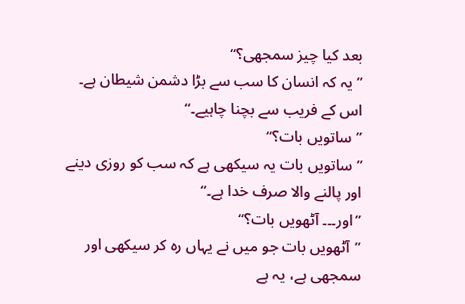بعد کیا چیز سمجھی؟‘‘
’’یہ کہ انسان کا سب سے بڑا دشمن شیطان ہے۔ اس کے فریب سے بچنا چاہیے۔‘‘
’’ساتویں بات؟‘‘
’’ساتویں بات یہ سیکھی ہے کہ سب کو روزی دینے اور پالنے والا صرف خدا ہے۔‘‘
’’اور۔۔۔ آٹھویں بات؟‘‘
’’آٹھویں بات جو میں نے یہاں رہ کر سیکھی اور سمجھی ہے، یہ ہے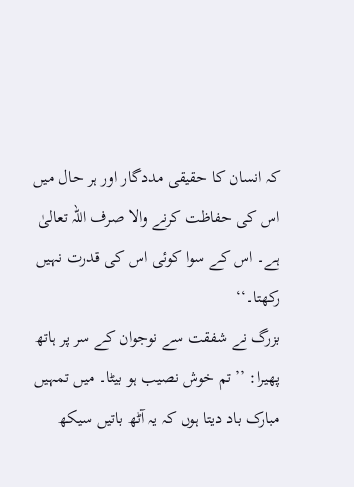کہ انسان کا حقیقی مددگار اور ہر حال میں اس کی حفاظت کرنے والا صرف اللہ تعالیٰ ہے۔ اس کے سوا کوئی اس کی قدرت نہیں رکھتا۔‘‘
بزرگ نے شفقت سے نوجوان کے سر پر ہاتھ پھیرا: ’’تم خوش نصیب ہو بیٹا۔ میں تمہیں مبارک باد دیتا ہوں کہ یہ آٹھ باتیں سیکھ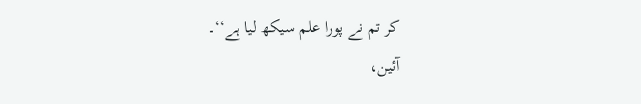کر تم نے پورا علم سیکھ لیا ہے‘‘۔
آئین،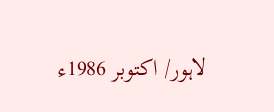لاہور/ اکتوبر 1986ء